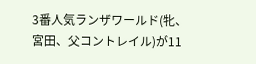3番人気ランザワールド(牝、宮田、父コントレイル)が11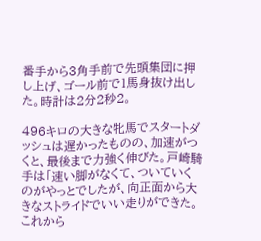番手から3角手前で先頭集団に押し上げ、ゴール前で1馬身抜け出した。時計は2分2秒2。

496キロの大きな牝馬でスタートダッシュは遅かったものの、加速がつくと、最後まで力強く伸びた。戸崎騎手は「速い脚がなくて、ついていくのがやっとでしたが、向正面から大きなストライドでいい走りができた。これから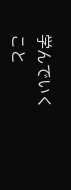学んでいくこと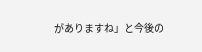がありますね」と今後の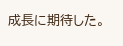成長に期待した。